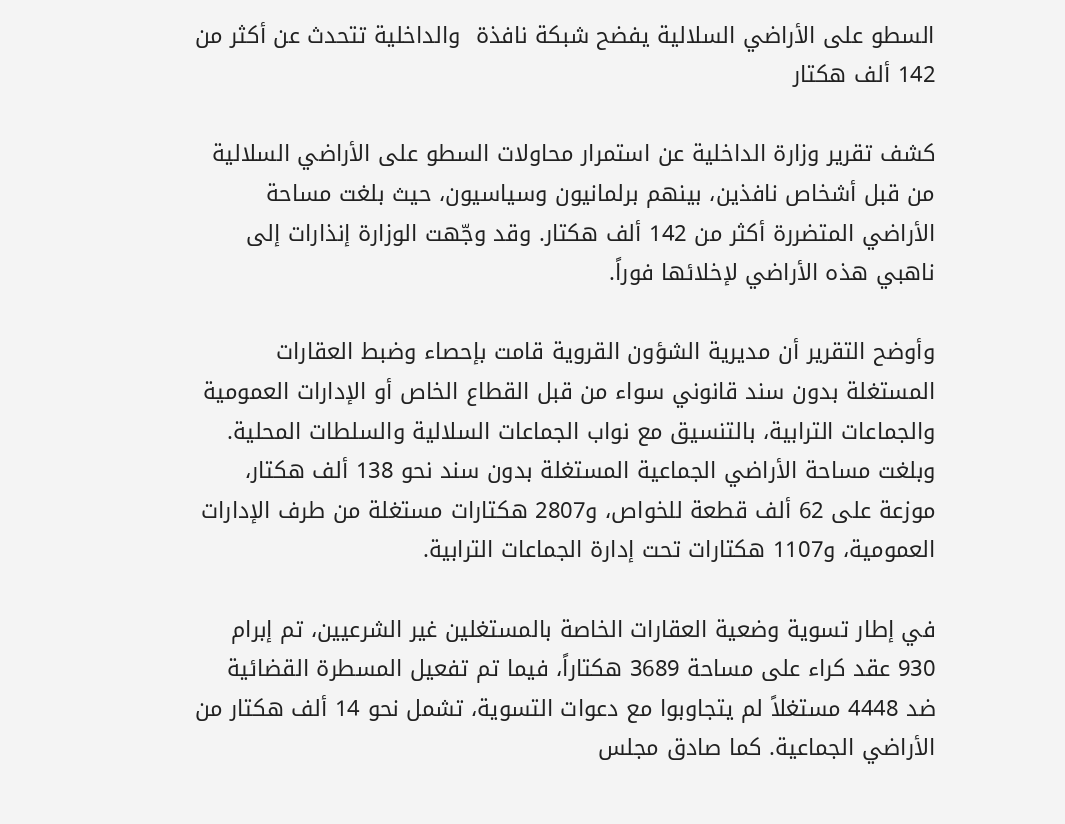السطو على الأراضي السلالية يفضح شبكة نافذة  والداخلية تتحدث عن أكثر من 142 ألف هكتار

كشف تقرير وزارة الداخلية عن استمرار محاولات السطو على الأراضي السلالية من قبل أشخاص نافذين، بينهم برلمانيون وسياسيون، حيث بلغت مساحة الأراضي المتضررة أكثر من 142 ألف هكتار. وقد وجّهت الوزارة إنذارات إلى ناهبي هذه الأراضي لإخلائها فوراً.

وأوضح التقرير أن مديرية الشؤون القروية قامت بإحصاء وضبط العقارات المستغلة بدون سند قانوني سواء من قبل القطاع الخاص أو الإدارات العمومية والجماعات الترابية، بالتنسيق مع نواب الجماعات السلالية والسلطات المحلية. وبلغت مساحة الأراضي الجماعية المستغلة بدون سند نحو 138 ألف هكتار، موزعة على 62 ألف قطعة للخواص، و2807 هكتارات مستغلة من طرف الإدارات العمومية، و1107 هكتارات تحت إدارة الجماعات الترابية.

في إطار تسوية وضعية العقارات الخاصة بالمستغلين غير الشرعيين، تم إبرام 930 عقد كراء على مساحة 3689 هكتاراً، فيما تم تفعيل المسطرة القضائية ضد 4448 مستغلاً لم يتجاوبوا مع دعوات التسوية، تشمل نحو 14 ألف هكتار من الأراضي الجماعية. كما صادق مجلس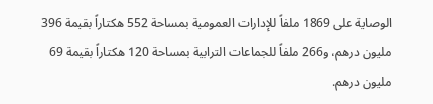الوصاية على 1869 ملفاً للإدارات العمومية بمساحة 552 هكتاراً بقيمة 396 مليون درهم، و266 ملفاً للجماعات الترابية بمساحة 120 هكتاراً بقيمة 69 مليون درهم.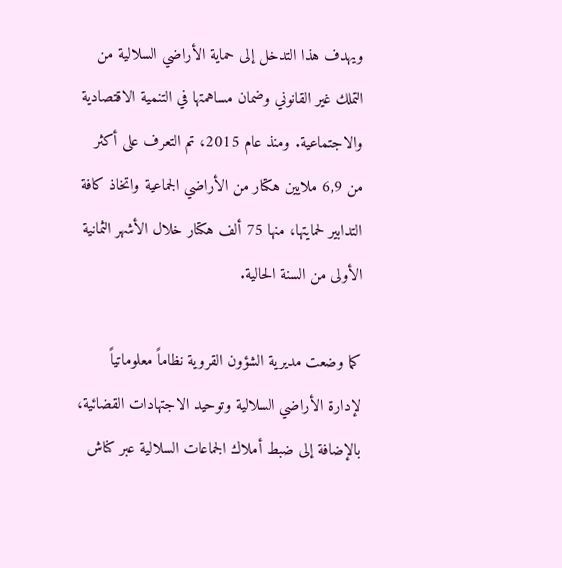ويهدف هذا التدخل إلى حماية الأراضي السلالية من التملك غير القانوني وضمان مساهمتها في التنمية الاقتصادية والاجتماعية. ومنذ عام 2015، تم التعرف على أكثر من 6,9 ملايين هكتار من الأراضي الجماعية واتخاذ كافة التدابير لحمايتها، منها 75 ألف هكتار خلال الأشهر الثمانية الأولى من السنة الحالية.

كما وضعت مديرية الشؤون القروية نظاماً معلوماتياً لإدارة الأراضي السلالية وتوحيد الاجتهادات القضائية، بالإضافة إلى ضبط أملاك الجماعات السلالية عبر كناش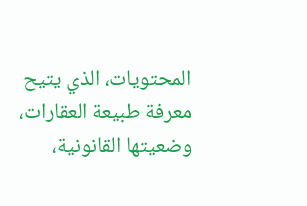المحتويات، الذي يتيح معرفة طبيعة العقارات، وضعيتها القانونية،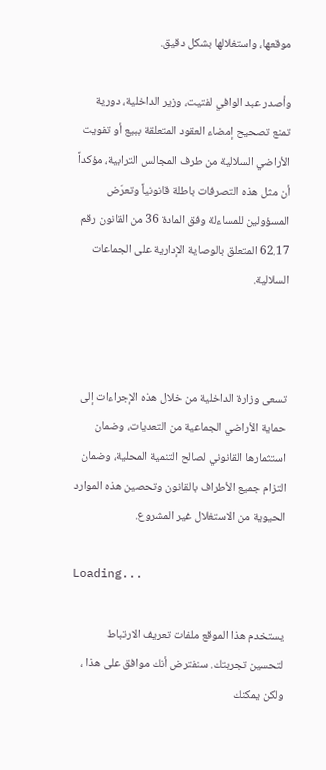موقعها، واستغلالها بشكل دقيق.

وأصدر عبد الوافي لفتيت، وزير الداخلية، دورية تمنع تصحيح إمضاء العقود المتعلقة ببيع أو تفويت الأراضي السلالية من طرف المجالس الترابية، مؤكداً أن مثل هذه التصرفات باطلة قانونياً وتعرّض المسؤولين للمساءلة وفق المادة 36 من القانون رقم 62.17 المتعلق بالوصاية الإدارية على الجماعات السلالية.



تسعى وزارة الداخلية من خلال هذه الإجراءات إلى حماية الأراضي الجماعية من التعديات، وضمان استثمارها القانوني لصالح التنمية المحلية، وضمان التزام جميع الأطراف بالقانون وتحصين هذه الموارد الحيوية من الاستغلال غير المشروع.

Loading...

يستخدم هذا الموقع ملفات تعريف الارتباط لتحسين تجربتك. سنفترض أنك موافق على هذا ، ولكن يمكنك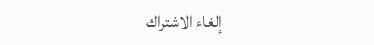إلغاء الاشتراك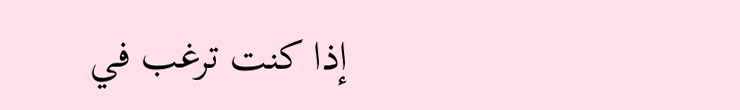إذا كنت ترغب في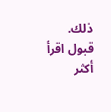ذلك. قبول اقرأ أكثر